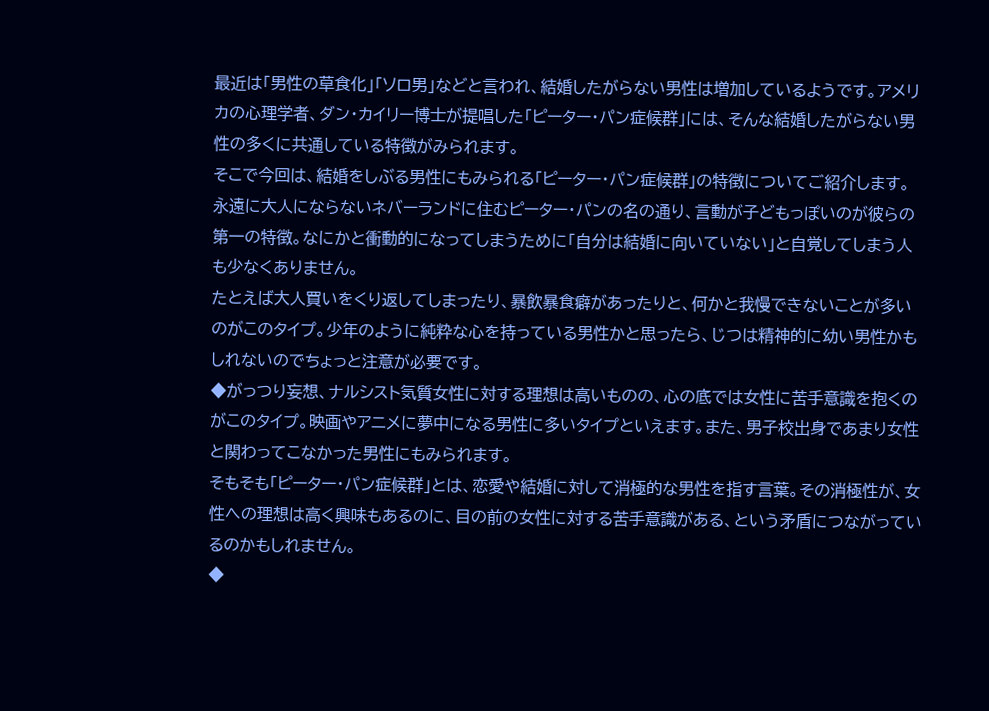最近は「男性の草食化」「ソロ男」などと言われ、結婚したがらない男性は増加しているようです。アメリカの心理学者、ダン・カイリー博士が提唱した「ピーター・パン症候群」には、そんな結婚したがらない男性の多くに共通している特徴がみられます。
そこで今回は、結婚をしぶる男性にもみられる「ピーター・パン症候群」の特徴についてご紹介します。
永遠に大人にならないネバーランドに住むピーター・パンの名の通り、言動が子どもっぽいのが彼らの第一の特徴。なにかと衝動的になってしまうために「自分は結婚に向いていない」と自覚してしまう人も少なくありません。
たとえば大人買いをくり返してしまったり、暴飲暴食癖があったりと、何かと我慢できないことが多いのがこのタイプ。少年のように純粋な心を持っている男性かと思ったら、じつは精神的に幼い男性かもしれないのでちょっと注意が必要です。
◆がっつり妄想、ナルシスト気質女性に対する理想は高いものの、心の底では女性に苦手意識を抱くのがこのタイプ。映画やアニメに夢中になる男性に多いタイプといえます。また、男子校出身であまり女性と関わってこなかった男性にもみられます。
そもそも「ピーター・パン症候群」とは、恋愛や結婚に対して消極的な男性を指す言葉。その消極性が、女性への理想は高く興味もあるのに、目の前の女性に対する苦手意識がある、という矛盾につながっているのかもしれません。
◆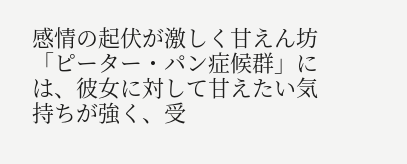感情の起伏が激しく甘えん坊「ピーター・パン症候群」には、彼女に対して甘えたい気持ちが強く、受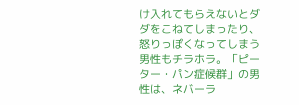け入れてもらえないとダダをこねてしまったり、怒りっぽくなってしまう男性もチラホラ。「ピーター・パン症候群」の男性は、ネバーラ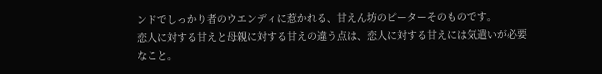ンドでしっかり者のウエンディに惹かれる、甘えん坊のピーターそのものです。
恋人に対する甘えと母親に対する甘えの違う点は、恋人に対する甘えには気遣いが必要なこと。